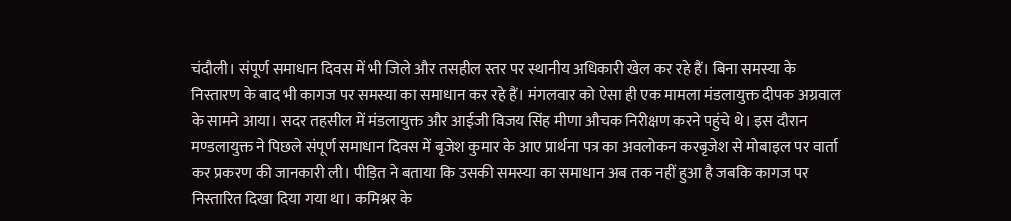चंदौली। संपूर्ण समाधान दिवस में भी जिले और तसहील स्तर पर स्थानीय अधिकारी खेल कर रहे हैं। बिना समस्या के निस्तारण के बाद भी कागज पर समस्या का समाधान कर रहे हैं। मंगलवार को ऐसा ही एक मामला मंडलायुक्त दीपक अग्रवाल के सामने आया। सदर तहसील में मंडलायुक्त और आईजी विजय सिंह मीणा औचक निरीक्षण करने पहुंचे थे। इस दौरान मण्डलायुक्त ने पिछले संपूर्ण समाधान दिवस में बृजेश कुमार के आए प्रार्थना पत्र का अवलोकन करबृजेश से मोबाइल पर वार्ता कर प्रकरण की जानकारी ली। पीड़ित ने बताया कि उसकी समस्या का समाधान अब तक नहीं हुआ है जबकि कागज पर निस्तारित दिखा दिया गया था। कमिश्नर के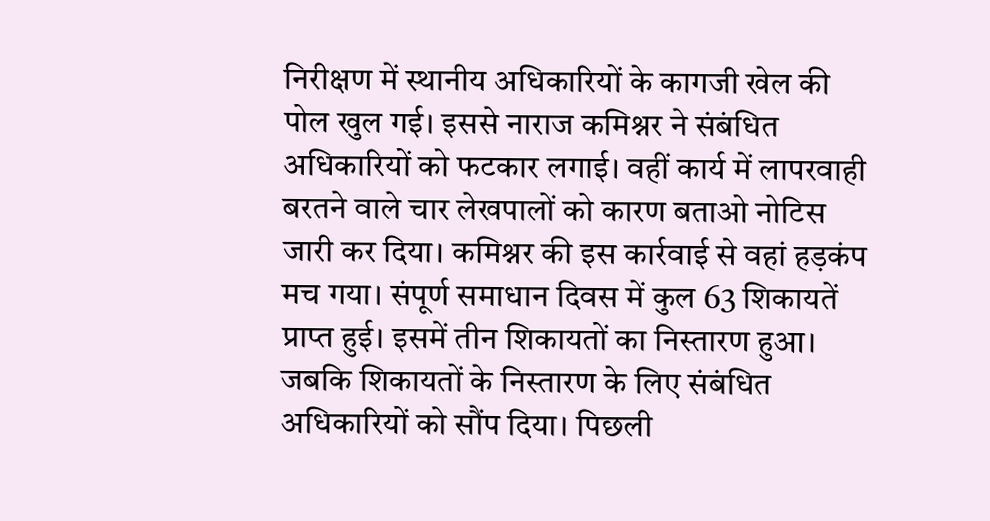निरीक्षण में स्थानीय अधिकारियों के कागजी खेल की पोल खुल गई। इससे नाराज कमिश्नर ने संबंधित अधिकारियों को फटकार लगाई। वहीं कार्य में लापरवाही बरतने वाले चार लेखपालों को कारण बताओ नोटिस जारी कर दिया। कमिश्नर की इस कार्रवाई से वहां हड़कंप मच गया। संपूर्ण समाधान दिवस में कुल 63 शिकायतें प्राप्त हुई। इसमें तीन शिकायतों का निस्तारण हुआ। जबकि शिकायतों के निस्तारण के लिए संबंधित अधिकारियों को सौंप दिया। पिछली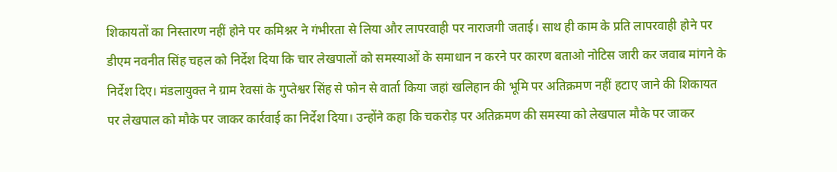शिकायतों का निस्तारण नहीं होने पर कमिश्नर ने गंभीरता से लिया और लापरवाही पर नाराजगी जताई। साथ ही काम के प्रति लापरवाही होने पर डीएम नवनीत सिंह चहल को निर्देश दिया कि चार लेखपालों को समस्याओं के समाधान न करने पर कारण बताओ नोटिस जारी कर जवाब मांगने के निर्देश दिए। मंडलायुक्त ने ग्राम रेवसां के गुप्तेश्वर सिंह से फोन से वार्ता किया जहां खलिहान की भूमि पर अतिक्रमण नहीं हटाए जाने की शिकायत पर लेखपाल को मौके पर जाकर कार्रवाई का निर्देश दिया। उन्होंने कहा कि चकरोड़ पर अतिक्रमण की समस्या को लेखपाल मौके पर जाकर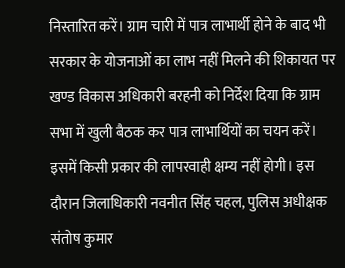निस्तारित करें। ग्राम चारी में पात्र लाभार्थी होने के बाद भी सरकार के योजनाओं का लाभ नहीं मिलने की शिकायत पर खण्ड विकास अधिकारी बरहनी को निर्देश दिया कि ग्राम सभा में खुली बैठक कर पात्र लाभार्थियों का चयन करें। इसमें किसी प्रकार की लापरवाही क्षम्य नहीं होगी। इस दौरान जिलाधिकारी नवनीत सिंह चहल, पुलिस अधीक्षक संतोष कुमार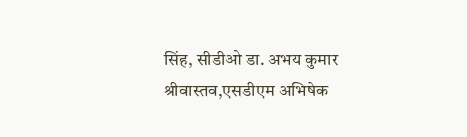सिंह, सीडीओ डा. अभय कुमार श्रीवास्तव,एसडीएम अभिषेक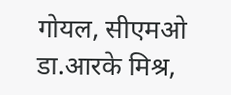गोयल, सीएमओ डा.आरके मिश्र,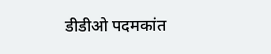डीडीओ पदमकांत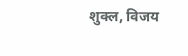शुक्ल, विजय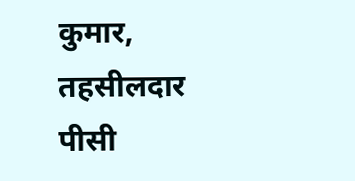कुमार, तहसीलदार पीसी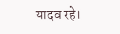यादव रहे।